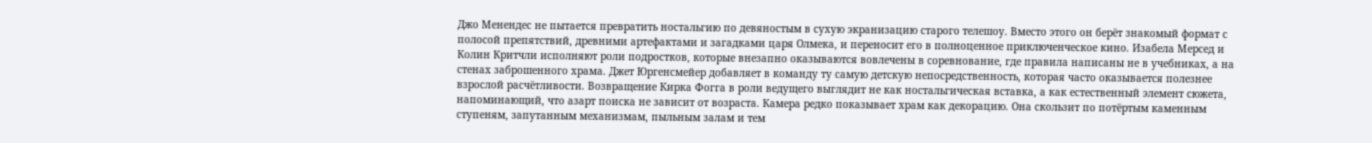Джо Менендес не пытается превратить ностальгию по девяностым в сухую экранизацию старого телешоу. Вместо этого он берёт знакомый формат с полосой препятствий, древними артефактами и загадками царя Олмека, и переносит его в полноценное приключенческое кино. Изабела Мерсед и Колин Критчли исполняют роли подростков, которые внезапно оказываются вовлечены в соревнование, где правила написаны не в учебниках, а на стенах заброшенного храма. Джет Юргенсмейер добавляет в команду ту самую детскую непосредственность, которая часто оказывается полезнее взрослой расчётливости. Возвращение Кирка Фогга в роли ведущего выглядит не как ностальгическая вставка, а как естественный элемент сюжета, напоминающий, что азарт поиска не зависит от возраста. Камера редко показывает храм как декорацию. Она скользит по потёртым каменным ступеням, запутанным механизмам, пыльным залам и тем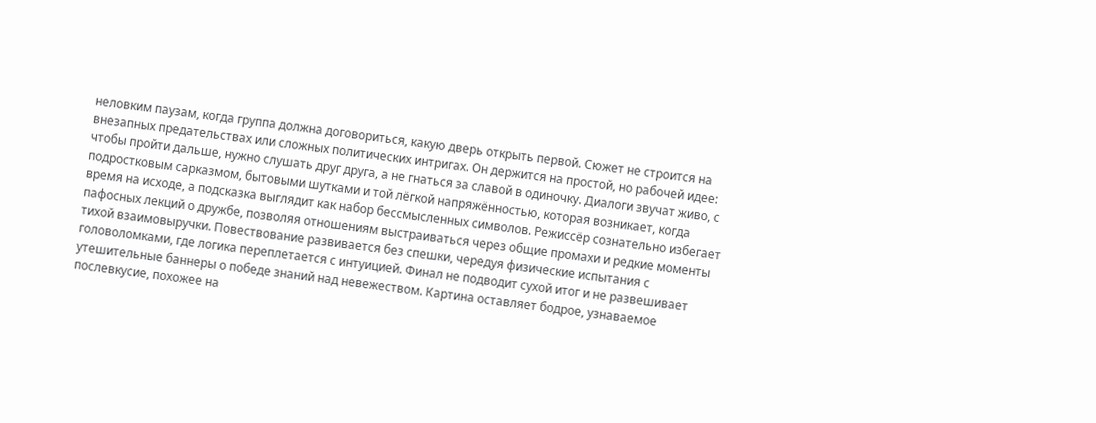неловким паузам, когда группа должна договориться, какую дверь открыть первой. Сюжет не строится на внезапных предательствах или сложных политических интригах. Он держится на простой, но рабочей идее: чтобы пройти дальше, нужно слушать друг друга, а не гнаться за славой в одиночку. Диалоги звучат живо, с подростковым сарказмом, бытовыми шутками и той лёгкой напряжённостью, которая возникает, когда время на исходе, а подсказка выглядит как набор бессмысленных символов. Режиссёр сознательно избегает пафосных лекций о дружбе, позволяя отношениям выстраиваться через общие промахи и редкие моменты тихой взаимовыручки. Повествование развивается без спешки, чередуя физические испытания с головоломками, где логика переплетается с интуицией. Финал не подводит сухой итог и не развешивает утешительные баннеры о победе знаний над невежеством. Картина оставляет бодрое, узнаваемое послевкусие, похожее на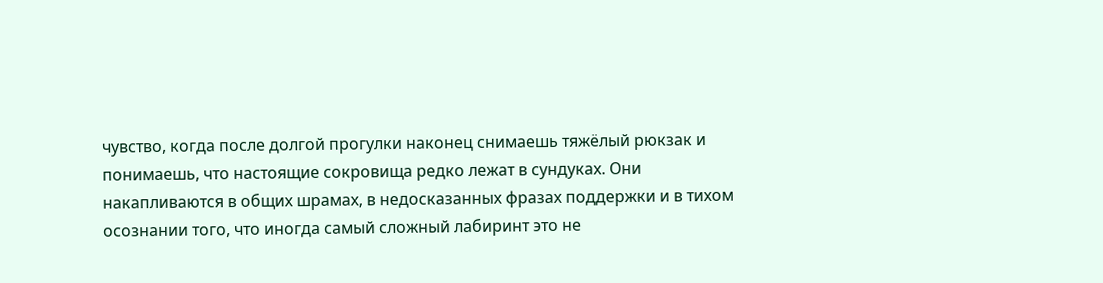чувство, когда после долгой прогулки наконец снимаешь тяжёлый рюкзак и понимаешь, что настоящие сокровища редко лежат в сундуках. Они накапливаются в общих шрамах, в недосказанных фразах поддержки и в тихом осознании того, что иногда самый сложный лабиринт это не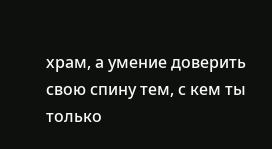храм, а умение доверить свою спину тем, с кем ты только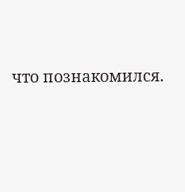что познакомился.